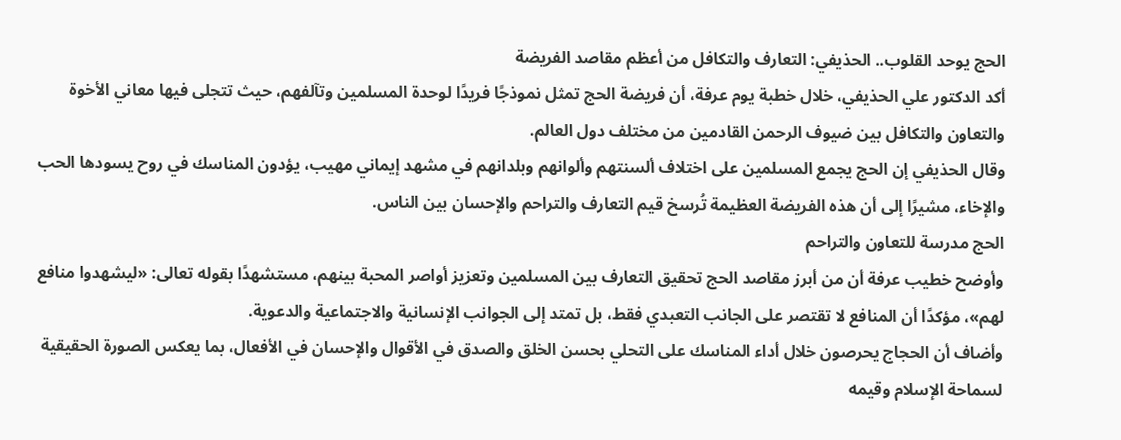الحج يوحد القلوب.. الحذيفي: التعارف والتكافل من أعظم مقاصد الفريضة
أكد الدكتور علي الحذيفي، خلال خطبة يوم عرفة، أن فريضة الحج تمثل نموذجًا فريدًا لوحدة المسلمين وتآلفهم، حيث تتجلى فيها معاني الأخوة والتعاون والتكافل بين ضيوف الرحمن القادمين من مختلف دول العالم.
وقال الحذيفي إن الحج يجمع المسلمين على اختلاف ألسنتهم وألوانهم وبلدانهم في مشهد إيماني مهيب، يؤدون المناسك في روح يسودها الحب والإخاء، مشيرًا إلى أن هذه الفريضة العظيمة تُرسخ قيم التعارف والتراحم والإحسان بين الناس.
الحج مدرسة للتعاون والتراحم
وأوضح خطيب عرفة أن من أبرز مقاصد الحج تحقيق التعارف بين المسلمين وتعزيز أواصر المحبة بينهم، مستشهدًا بقوله تعالى: «ليشهدوا منافع لهم»، مؤكدًا أن المنافع لا تقتصر على الجانب التعبدي فقط، بل تمتد إلى الجوانب الإنسانية والاجتماعية والدعوية.
وأضاف أن الحجاج يحرصون خلال أداء المناسك على التحلي بحسن الخلق والصدق في الأقوال والإحسان في الأفعال، بما يعكس الصورة الحقيقية لسماحة الإسلام وقيمه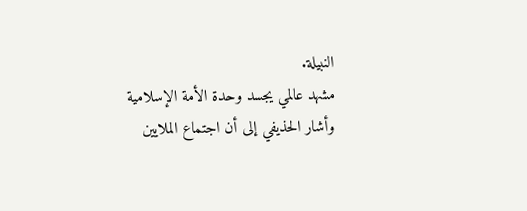النبيلة.
مشهد عالمي يجسد وحدة الأمة الإسلامية
وأشار الحذيفي إلى أن اجتماع الملايين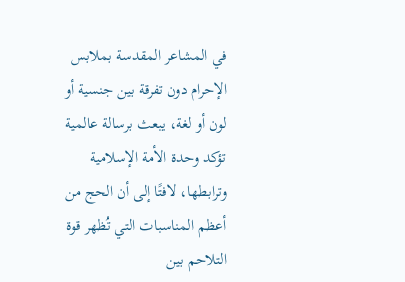في المشاعر المقدسة بملابس الإحرام دون تفرقة بين جنسية أو لون أو لغة، يبعث برسالة عالمية تؤكد وحدة الأمة الإسلامية وترابطها، لافتًا إلى أن الحج من أعظم المناسبات التي تُظهر قوة التلاحم بين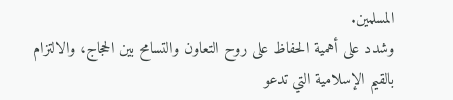المسلمين.
وشدد على أهمية الحفاظ على روح التعاون والتسامح بين الحجاج، والالتزام بالقيم الإسلامية التي تدعو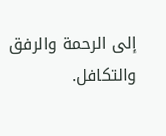إلى الرحمة والرفق والتكافل.